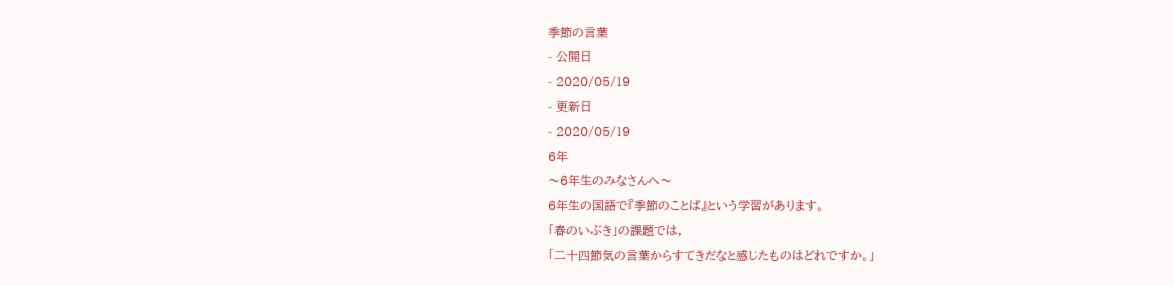季節の言葉
- 公開日
- 2020/05/19
- 更新日
- 2020/05/19
6年
〜6年生のみなさんへ〜
6年生の国語で『季節のことば』という学習があります。
「春のいぶき」の課題では,
「二十四節気の言葉からすてきだなと感じたものはどれですか。」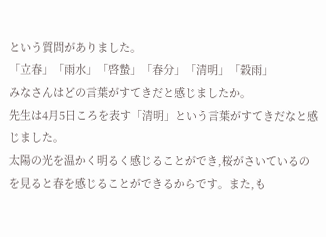という質問がありました。
「立春」「雨水」「啓蟄」「春分」「清明」「穀雨」
みなさんはどの言葉がすてきだと感じましたか。
先生は4月5日ころを表す「清明」という言葉がすてきだなと感じました。
太陽の光を温かく明るく感じることができ,桜がさいているのを見ると春を感じることができるからです。また,も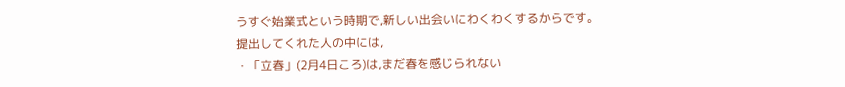うすぐ始業式という時期で,新しい出会いにわくわくするからです。
提出してくれた人の中には,
・「立春」(2月4日ころ)は,まだ春を感じられない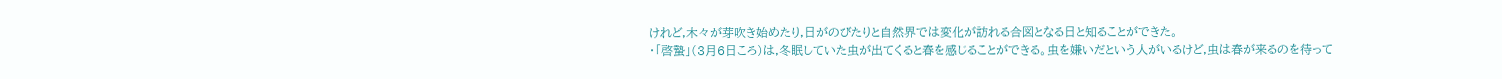けれど,木々が芽吹き始めたり,日がのびたりと自然界では変化が訪れる合図となる日と知ることができた。
・「啓蟄」(3月6日ころ)は,冬眠していた虫が出てくると春を感じることができる。虫を嫌いだという人がいるけど,虫は春が来るのを待って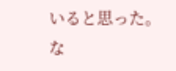いると思った。
な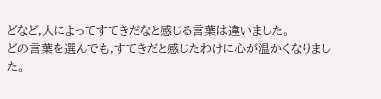どなど,人によってすてきだなと感じる言葉は違いました。
どの言葉を選んでも,すてきだと感じたわけに心が温かくなりました。